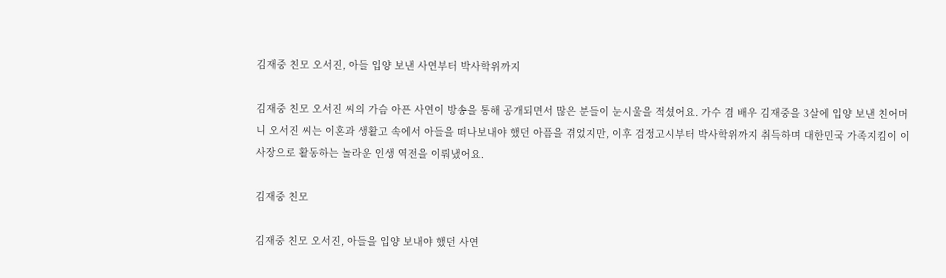김재중 친모 오서진, 아들 입양 보낸 사연부터 박사학위까지

김재중 친모 오서진 씨의 가슴 아픈 사연이 방송을 통해 공개되면서 많은 분들이 눈시울을 적셨어요. 가수 겸 배우 김재중을 3살에 입양 보낸 친어머니 오서진 씨는 이혼과 생활고 속에서 아들을 떠나보내야 했던 아픔을 겪었지만, 이후 검정고시부터 박사학위까지 취득하며 대한민국 가족지킴이 이사장으로 활동하는 놀라운 인생 역전을 이뤄냈어요.

김재중 친모

김재중 친모 오서진, 아들을 입양 보내야 했던 사연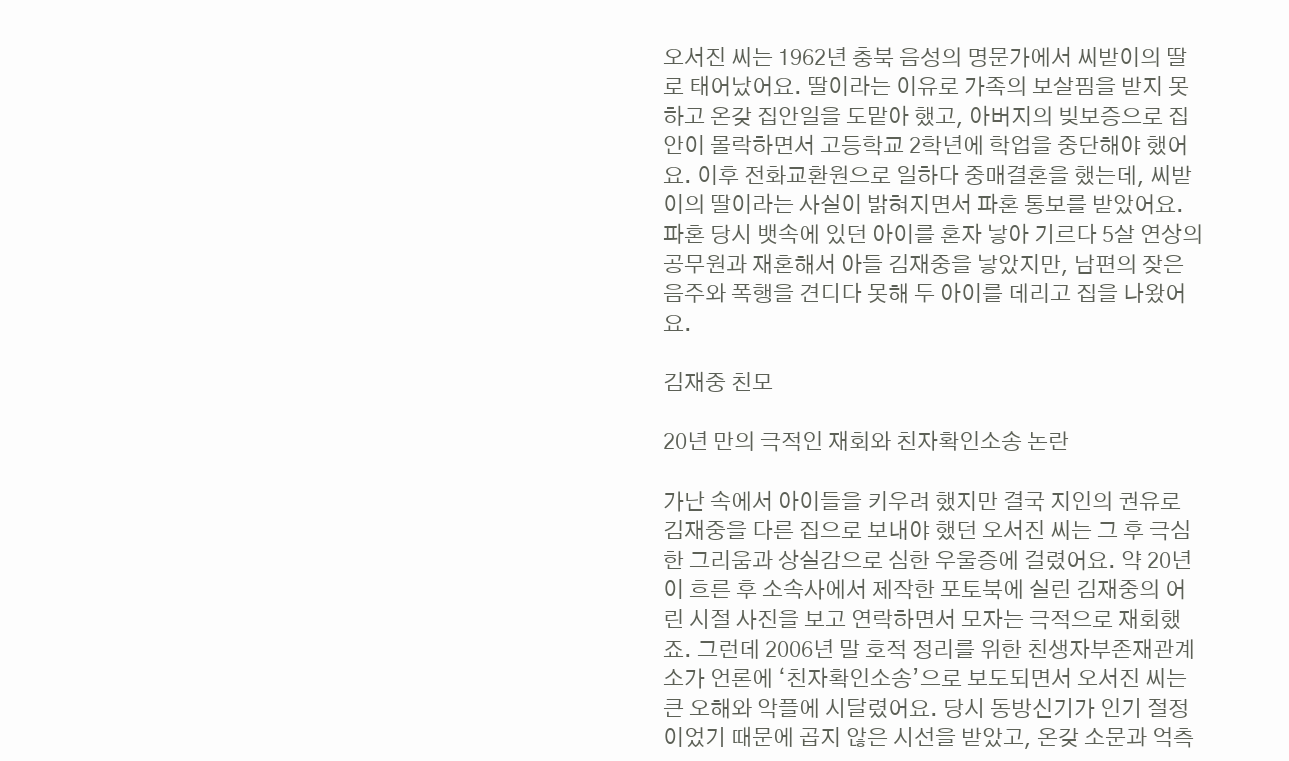오서진 씨는 1962년 충북 음성의 명문가에서 씨받이의 딸로 태어났어요. 딸이라는 이유로 가족의 보살핌을 받지 못하고 온갖 집안일을 도맡아 했고, 아버지의 빚보증으로 집안이 몰락하면서 고등학교 2학년에 학업을 중단해야 했어요. 이후 전화교환원으로 일하다 중매결혼을 했는데, 씨받이의 딸이라는 사실이 밝혀지면서 파혼 통보를 받았어요. 파혼 당시 뱃속에 있던 아이를 혼자 낳아 기르다 5살 연상의 공무원과 재혼해서 아들 김재중을 낳았지만, 남편의 잦은 음주와 폭행을 견디다 못해 두 아이를 데리고 집을 나왔어요.

김재중 친모

20년 만의 극적인 재회와 친자확인소송 논란

가난 속에서 아이들을 키우려 했지만 결국 지인의 권유로 김재중을 다른 집으로 보내야 했던 오서진 씨는 그 후 극심한 그리움과 상실감으로 심한 우울증에 걸렸어요. 약 20년이 흐른 후 소속사에서 제작한 포토북에 실린 김재중의 어린 시절 사진을 보고 연락하면서 모자는 극적으로 재회했죠. 그런데 2006년 말 호적 정리를 위한 친생자부존재관계소가 언론에 ‘친자확인소송’으로 보도되면서 오서진 씨는 큰 오해와 악플에 시달렸어요. 당시 동방신기가 인기 절정이었기 때문에 곱지 않은 시선을 받았고, 온갖 소문과 억측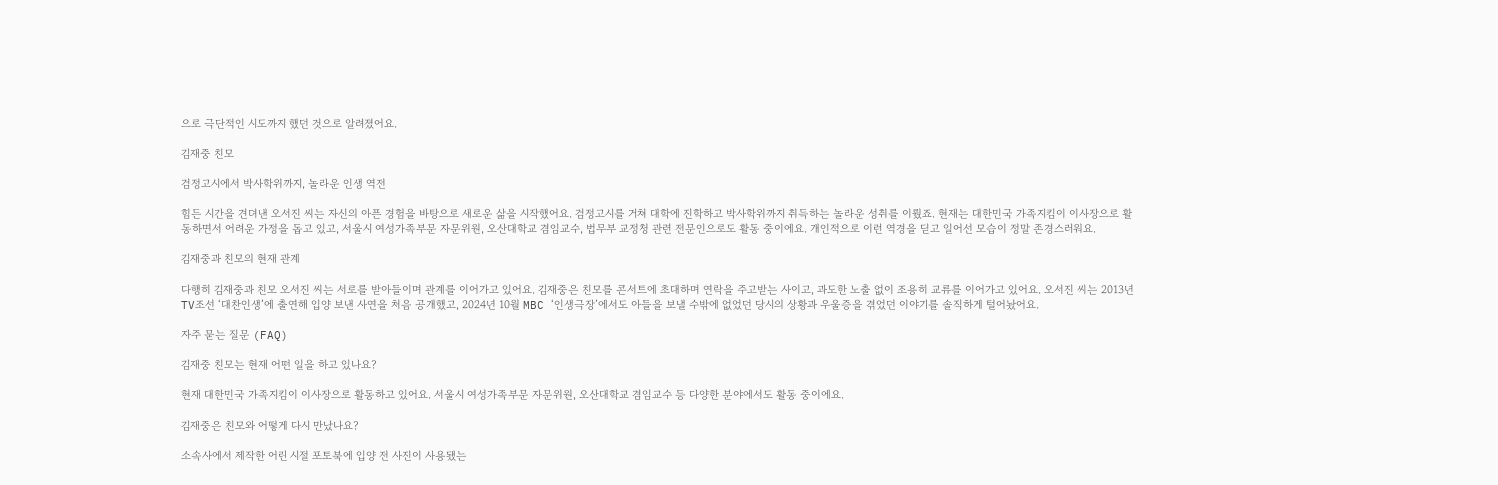으로 극단적인 시도까지 했던 것으로 알려졌어요.

김재중 친모

검정고시에서 박사학위까지, 놀라운 인생 역전

힘든 시간을 견뎌낸 오서진 씨는 자신의 아픈 경험을 바탕으로 새로운 삶을 시작했어요. 검정고시를 거쳐 대학에 진학하고 박사학위까지 취득하는 놀라운 성취를 이뤘죠. 현재는 대한민국 가족지킴이 이사장으로 활동하면서 어려운 가정을 돕고 있고, 서울시 여성가족부문 자문위원, 오산대학교 겸임교수, 법무부 교정청 관련 전문인으로도 활동 중이에요. 개인적으로 이런 역경을 딛고 일어선 모습이 정말 존경스러워요.

김재중과 친모의 현재 관계

다행히 김재중과 친모 오서진 씨는 서로를 받아들이며 관계를 이어가고 있어요. 김재중은 친모를 콘서트에 초대하며 연락을 주고받는 사이고, 과도한 노출 없이 조용히 교류를 이어가고 있어요. 오서진 씨는 2013년 TV조선 ‘대찬인생’에 출연해 입양 보낸 사연을 처음 공개했고, 2024년 10월 MBC ‘인생극장’에서도 아들을 보낼 수밖에 없었던 당시의 상황과 우울증을 겪었던 이야기를 솔직하게 털어놨어요.

자주 묻는 질문 (FAQ)

김재중 친모는 현재 어떤 일을 하고 있나요?

현재 대한민국 가족지킴이 이사장으로 활동하고 있어요. 서울시 여성가족부문 자문위원, 오산대학교 겸임교수 등 다양한 분야에서도 활동 중이에요.

김재중은 친모와 어떻게 다시 만났나요?

소속사에서 제작한 어린 시절 포토북에 입양 전 사진이 사용됐는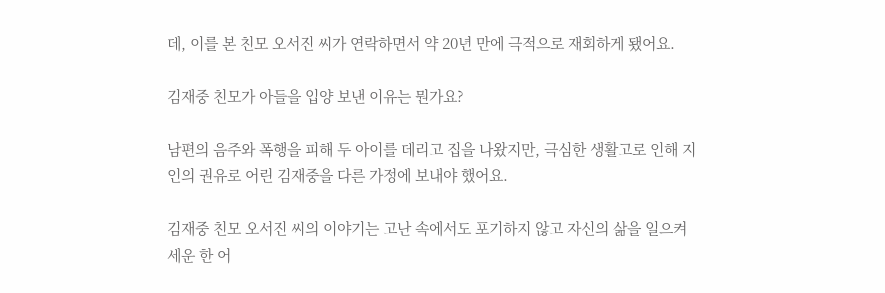데, 이를 본 친모 오서진 씨가 연락하면서 약 20년 만에 극적으로 재회하게 됐어요.

김재중 친모가 아들을 입양 보낸 이유는 뭔가요?

남편의 음주와 폭행을 피해 두 아이를 데리고 집을 나왔지만, 극심한 생활고로 인해 지인의 권유로 어린 김재중을 다른 가정에 보내야 했어요.

김재중 친모 오서진 씨의 이야기는 고난 속에서도 포기하지 않고 자신의 삶을 일으켜 세운 한 어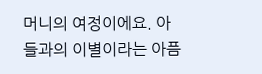머니의 여정이에요. 아들과의 이별이라는 아픔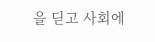을 딛고 사회에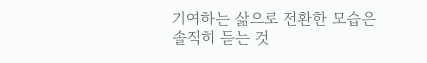기여하는 삶으로 전환한 모습은 솔직히 듣는 것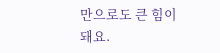만으로도 큰 힘이 돼요.